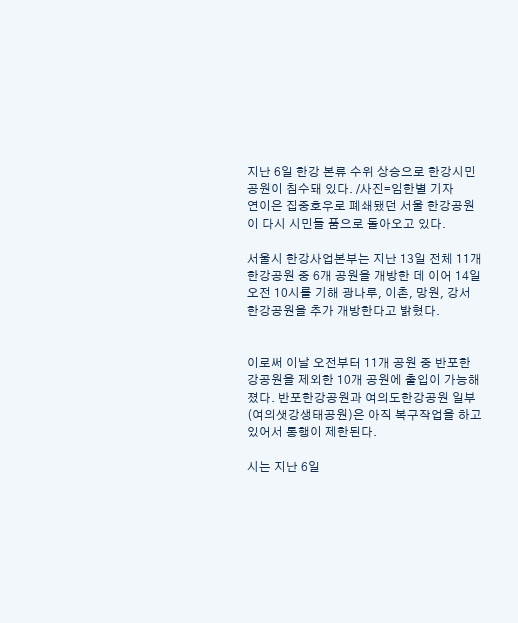지난 6일 한강 본류 수위 상승으로 한강시민공원이 침수돼 있다. /사진=임한별 기자
연이은 집중호우로 폐쇄됐던 서울 한강공원이 다시 시민들 품으로 돌아오고 있다.

서울시 한강사업본부는 지난 13일 전체 11개 한강공원 중 6개 공원을 개방한 데 이어 14일 오전 10시를 기해 광나루, 이촌, 망원, 강서한강공원을 추가 개방한다고 밝혔다.


이로써 이날 오전부터 11개 공원 중 반포한강공원을 제외한 10개 공원에 출입이 가능해졌다. 반포한강공원과 여의도한강공원 일부(여의샛강생태공원)은 아직 복구작업을 하고 있어서 통행이 제한된다.

시는 지난 6일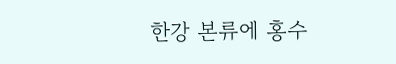한강 본류에 홍수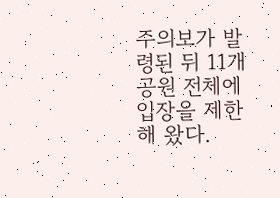주의보가 발령된 뒤 11개 공원 전체에 입장을 제한해 왔다.